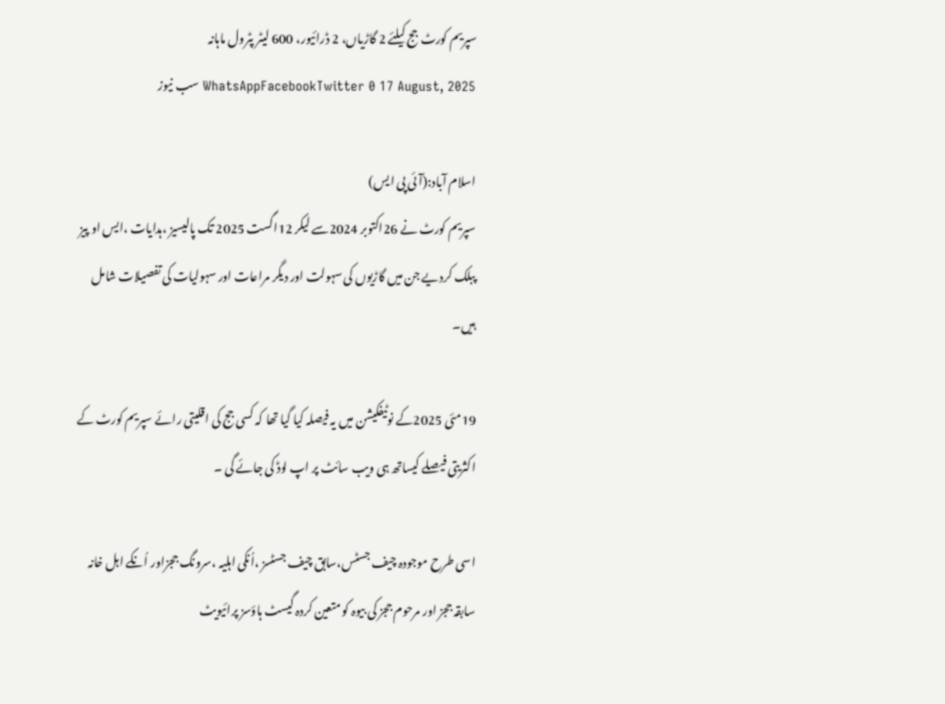سپریم کورٹ جج کیلئے 2 گاڑیاں، 2 ڈرائیور، 600 لیٹر پٹرول ماہانہ WhatsAppFacebookTwitter 0 17 August, 2025 سب نیوز

اسلام آباد:(آئی پی ایس)
سپریم کورٹ نے 26اکتوبر 2024سے لیکر 12اگست 2025 تک پالیسیز ،ہدایات ،ایس او پیز پبلک کردیے جن میں گاڑیوں کی سہولت اور دیگر مراعات اور سہولیات کی تفصیلات شامل ہیں۔

19مئی 2025کے نوٹیفکیشن میں یہ فیصلہ کیا گیا تھا کہ کسی جج کی اقلیتی رائے سپریم کورٹ کے اکثریتی فیصلے کیساتھ ہی ویب سائٹ پر اپ لوڈ کی جائے گی ۔

اسی طرح موجودہ چیف جسٹس،سابق چیف جسٹسز ،اُنکی اہلیہ ،سرونگ ججزاور اُنکے اہل خانہ سابقہ ججز اور مرحوم ججز کی بیوہ کو متعین کردہ گیسٹ ہاؤسز پرائیویٹ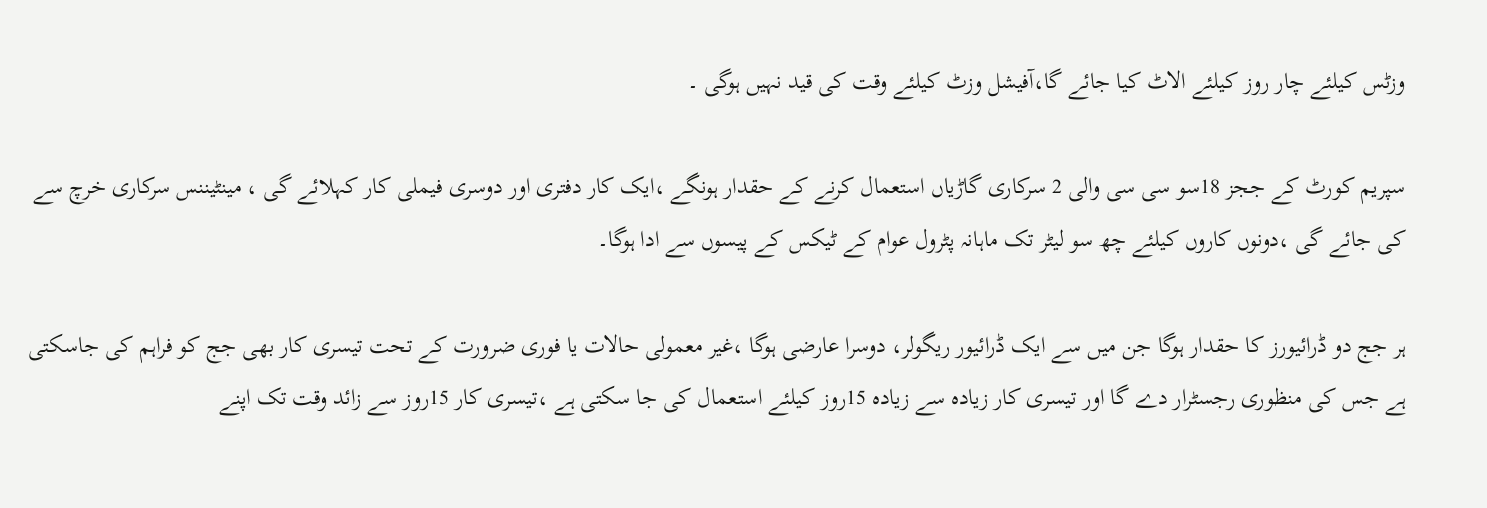وزٹس کیلئے چار روز کیلئے الاٹ کیا جائے گا،آفیشل وزٹ کیلئے وقت کی قید نہیں ہوگی ۔

سپریم کورٹ کے ججز 18سو سی سی والی 2 سرکاری گاڑیاں استعمال کرنے کے حقدار ہونگے ،ایک کار دفتری اور دوسری فیملی کار کہلائے گی ، مینٹیننس سرکاری خرچ سے کی جائے گی ،دونوں کاروں کیلئے چھ سو لیٹر تک ماہانہ پٹرول عوام کے ٹیکس کے پیسوں سے ادا ہوگا۔

ہر جج دو ڈرائیورز کا حقدار ہوگا جن میں سے ایک ڈرائیور ریگولر، دوسرا عارضی ہوگا ،غیر معمولی حالات یا فوری ضرورت کے تحت تیسری کار بھی جج کو فراہم کی جاسکتی ہے جس کی منظوری رجسٹرار دے گا اور تیسری کار زیادہ سے زیادہ 15روز کیلئے استعمال کی جا سکتی ہے ،تیسری کار 15روز سے زائد وقت تک اپنے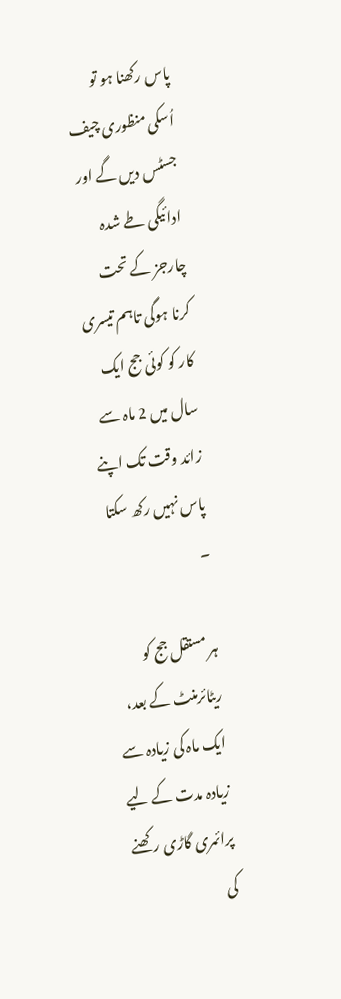پاس رکھنا ہو تو اُسکی منظوری چیف جسٹس دیں گے اور ادائیگی طے شدہ چارجز کے تحت کرنا ہوگی تاہم تیسری کار کو کوئی جج ایک سال میں 2 ماہ سے زائد وقت تک اپنے پاس نہیں رکھ سکتا ۔

ہر مستقل جج کو ریٹائرمنٹ کے بعد، ایک ماہ کی زیادہ سے زیادہ مدت کے لیے پرائمری گاڑی رکھنے کی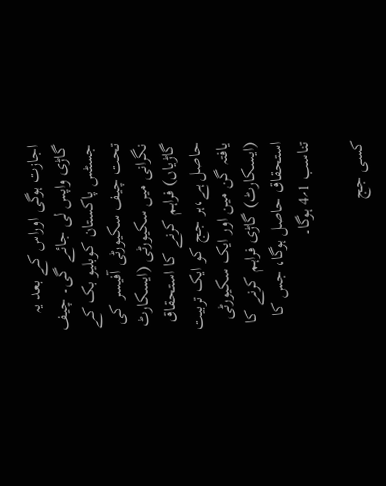اجازت ہوگی اوراس کے بعد یہ گاڑی واپس لی جائے گی۔ چیف جسٹس پاکستان کوبلیو بک کے تحت چیف سکیورٹی آفیسر کی نگرانی میں سکیورٹی (ایسکارٹ گاڑیاں) فراہم کرنے کا استحقاق حاصل ہے،ہر جج کو ایک تربیت یافتہ گن مین اور ایک سکیورٹی (ایسکارٹ) گاڑی فراہم کرنے کا استحقاق حاصل ہوگا، جس کا تناسب 1؍4 ہوگا۔

کسی جج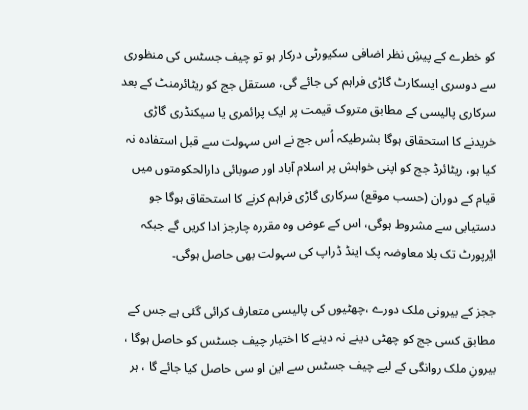کو خطرے کے پیشِ نظر اضافی سکیورٹی درکار ہو تو چیف جسٹس کی منظوری سے دوسری ایسکارٹ گاڑی فراہم کی جائے گی، مستقل جج کو ریٹائرمنٹ کے بعد سرکاری پالیسی کے مطابق متروک قیمت پر ایک پرائمری یا سیکنڈری گاڑی خریدنے کا استحقاق ہوگا بشرطیکہ اُس جج نے اس سہولت سے قبل استفادہ نہ کیا ہو، ریٹائرڈ جج کو اپنی خواہش پر اسلام آباد اور صوبائی دارالحکومتوں میں قیام کے دوران (حسب موقع) سرکاری گاڑی فراہم کرنے کا استحقاق ہوگا جو دستیابی سے مشروط ہوگی، اس کے عوض وہ مقررہ چارجز ادا کریں گے جبکہ ایٔرپورٹ تک بلا معاوضہ پک اینڈ ڈراپ کی سہولت بھی حاصل ہوگی۔

ججز کے بیرونی ملک دورے ،چھٹیوں کی پالیسی متعارف کرائی گئی ہے جس کے مطابق کسی جج کو چھٹی دینے نہ دینے کا اختیار چیف جسٹس کو حاصل ہوگا ، بیرونِ ملک روانگی کے لیے چیف جسٹس سے این او سی حاصل کیا جائے گا ، ہر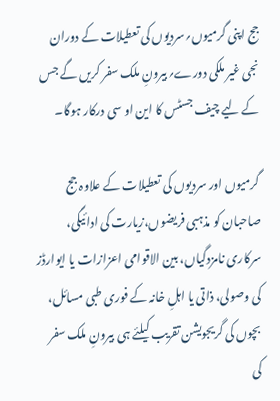جج اپنی گرمیوں؍سردیوں کی تعطیلات کے دوران نجی غیر ملکی دورے؍بیرونِ ملک سفر کریں گے جس کے لیے چیف جسٹس کا این او سی درکار ہوگا۔

گرمیوں اور سردیوں کی تعطیلات کے علاوہ جج صاحبان کو مذہبی فریضوں،زیارت کی ادائیگی، سرکاری نامزدگیاں، بین الاقوامی اعزازات یا ایوارڈز کی وصولی، ذاتی یا اہلِ خانہ کے فوری طبی مسائل، بچوں کی گریجویشن تقریب کیلئے ہی بیرونِ ملک سفر کی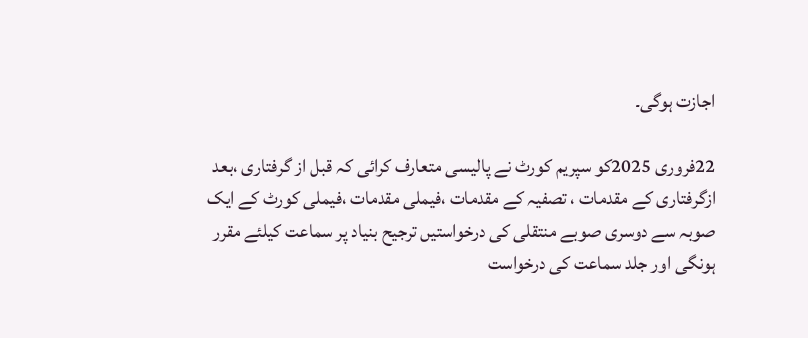اجازت ہوگی۔

22فروری 2025کو سپریم کورٹ نے پالیسی متعارف کرائی کہ قبل از گرفتاری ،بعد ازگرفتاری کے مقدمات ، تصفیہ کے مقدمات ،فیملی مقدمات ،فیملی کورٹ کے ایک صوبہ سے دوسری صوبے منتقلی کی درخواستیں ترجیح بنیاد پر سماعت کیلئے مقرر ہونگی اور جلد سماعت کی درخواست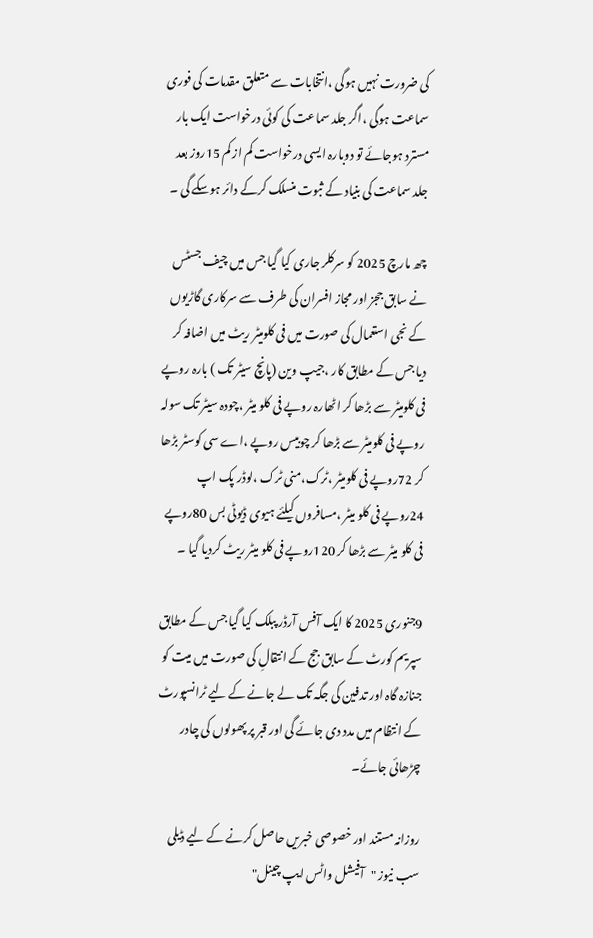کی ضرورت نہیں ہوگی ،انتخابات سے متعلق مقدمات کی فوری سماعت ہوگی ،اگر جلد سماعت کی کوئی درخواست ایک بار مسترد ہوجائے تو دوبارہ ایسی درخواست کم از کم 15روز بعد جلد سماعت کی بنیاد کے ثبوت منسلک کرکے دائر ہوسکے گی ۔

چھ مارچ 2025 کو سرکلر جاری کیا گیا جس میں چیف جسٹس نے سابق ججز اور مجاز افسران کی طرف سے سرکاری گاڑیوں کے نجی استعمال کی صورت میں فی کلومیٹر ریٹ میں اضافہ کر دیا جس کے مطابق کار ،جیپ وین (پانچ سیٹر تک ) بارہ روپے فی کلومیٹر سے بڑھا کر اٹھارہ روپے فی کلو میٹر ،چودہ سیٹر تک سولہ روپے فی کلومیٹر سے بڑھا کر چوبیس روپے ،اے سی کوسٹر بڑھا کر 72روپے فی کلومیٹر ،ٹرک،منی ٹرک ،لوڈر پک اپ 24روپے فی کلو میٹر ،مسافروں کیلئے ہیوی ڈیوٹی بس 80روپے فی کلو میٹر سے بڑھا کر 120روپے فی کلو میٹر ریٹ کردیا گیا ۔

9جنوری 2025 کا ایک آفس آرڈر پبلک کیا گیا جس کے مطابق سپریم کورٹ کے سابق جج کے انتقالِ کی صورت میں میت کو جنازہ گاہ اور تدفین کی جگہ تک لے جانے کے لیے ٹرانسپورٹ کے انتظام میں مدد دی جائے گی اور قبر پر پھولوں کی چادر چڑھائی جائے۔

روزانہ مستند اور خصوصی خبریں حاصل کرنے کے لیے ڈیلی سب نیوز "آفیشل واٹس ایپ چینل"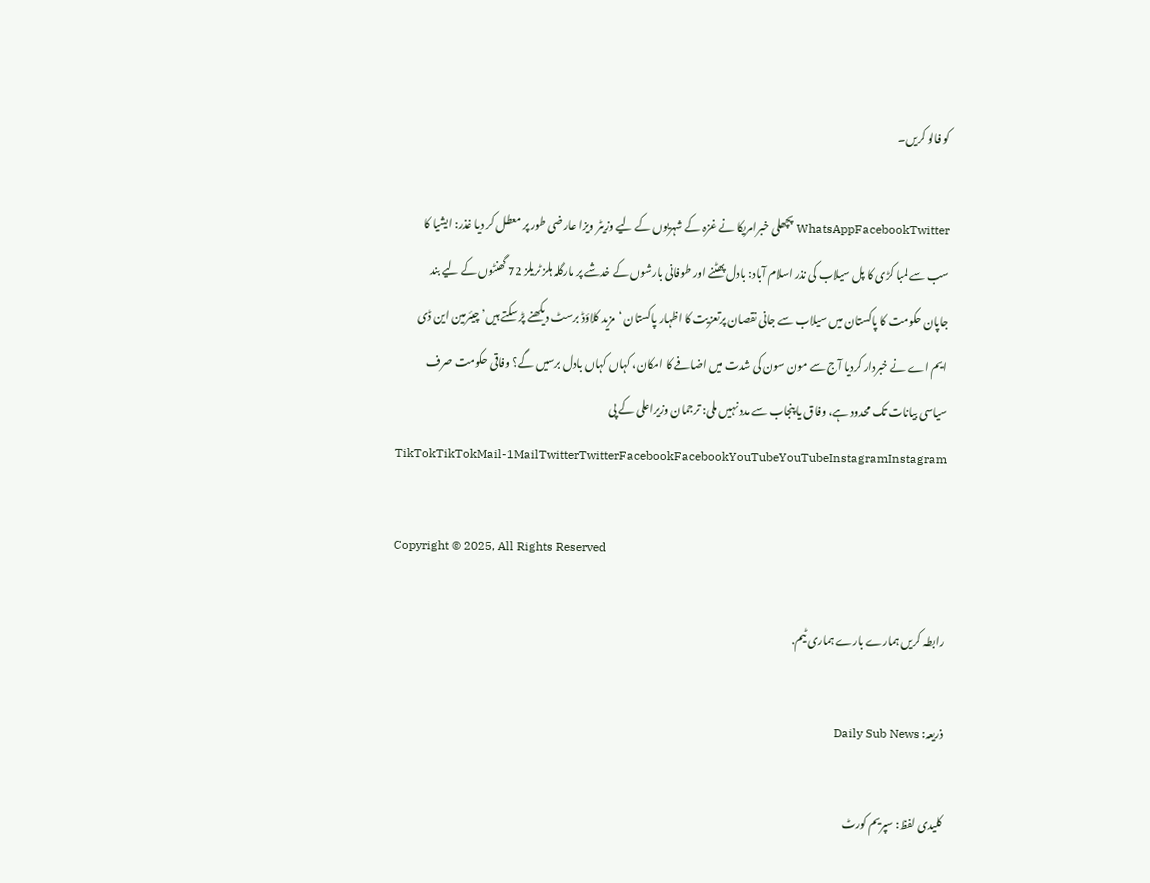کو فالو کریں۔

WhatsAppFacebookTwitter پچھلی خبرامریکا نے غزہ کے شہریوں کے لیے وزیٹر ویزا عارضی طور پر معطل کر دیا غذر: ایشیا کا سب سے لمبا کڑی کا پل سیلاب کی نذر اسلام آباد: بادل پھٹنے اور طوفانی بارشوں کے خدشے پر مارگلہ ہلز ٹریلز 72 گھنٹوں کے لیے بند جاپان حکومت کا پاکستان میں سیلاب سے جانی نقصان پرتعزیت کا اظہار پاکستان ‘مزید کلاؤڈ برسٹ دیکھنے پڑ سکتے ہيں’ چیئرمین این ڈی ایم اے نے خبردار کردیا آج سے مون سون کی شدت میں اضافے کا امکان، کہاں کہاں بادل برسیں گے؟ وفاقی حکومت صرف سیاسی بیانات تک محدود ہے، وفاق یا پنجاب سے مدد نہیں ملی: ترجمان وزیراعلی کے پی TikTokTikTokMail-1MailTwitterTwitterFacebookFacebookYouTubeYouTubeInstagramInstagram

Copyright © 2025, All Rights Reserved

رابطہ کریں ہمارے بارے ہماری ٹیم.

ذریعہ: Daily Sub News

کلیدی لفظ: سپریم کورٹ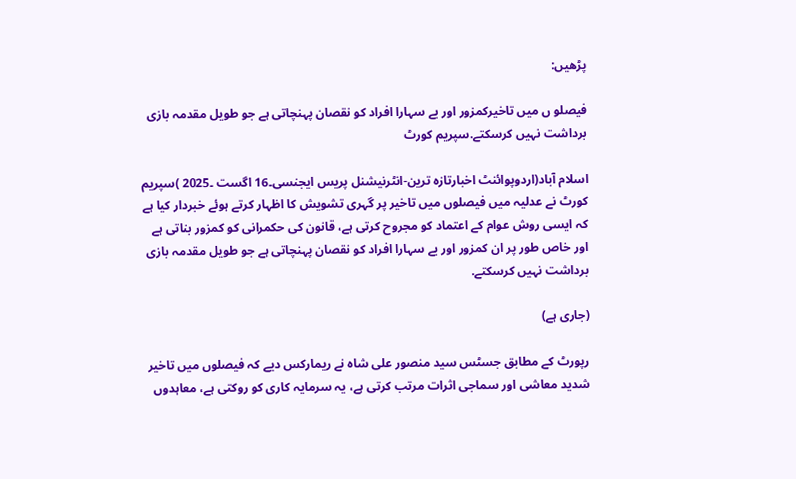پڑھیں:

فیصلو ں میں تاخیرکمزور اور بے سہارا افراد کو نقصان پہنچاتی ہے جو طویل مقدمہ بازی برداشت نہیں کرسکتے.سپریم کورٹ

اسلام آباد(اردوپوائنٹ اخبارتازہ ترین-انٹرنیشنل پریس ایجنسی۔16 اگست ۔2025 )سپریم کورٹ نے عدلیہ میں فیصلوں میں تاخیر پر گہری تشویش کا اظہار کرتے ہوئے خبردار کیا ہے کہ ایسی روش عوام کے اعتماد کو مجروح کرتی ہے، قانون کی حکمرانی کو کمزور بناتی ہے اور خاص طور پر ان کمزور اور بے سہارا افراد کو نقصان پہنچاتی ہے جو طویل مقدمہ بازی برداشت نہیں کرسکتے.

(جاری ہے)

رپورٹ کے مطابق جسٹس سید منصور علی شاہ نے ریمارکس دیے کہ فیصلوں میں تاخیر شدید معاشی اور سماجی اثرات مرتب کرتی ہے، یہ سرمایہ کاری کو روکتی ہے، معاہدوں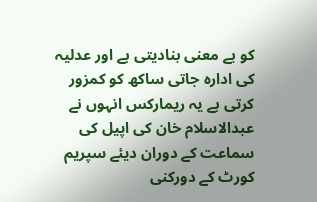کو بے معنی بنادیتی ہے اور عدلیہ کی ادارہ جاتی ساکھ کو کمزور کرتی ہے یہ ریمارکس انہوں نے عبدالاسلام خان کی اپیل کی سماعت کے دوران دیئے سپریم کورٹ کے دورکنی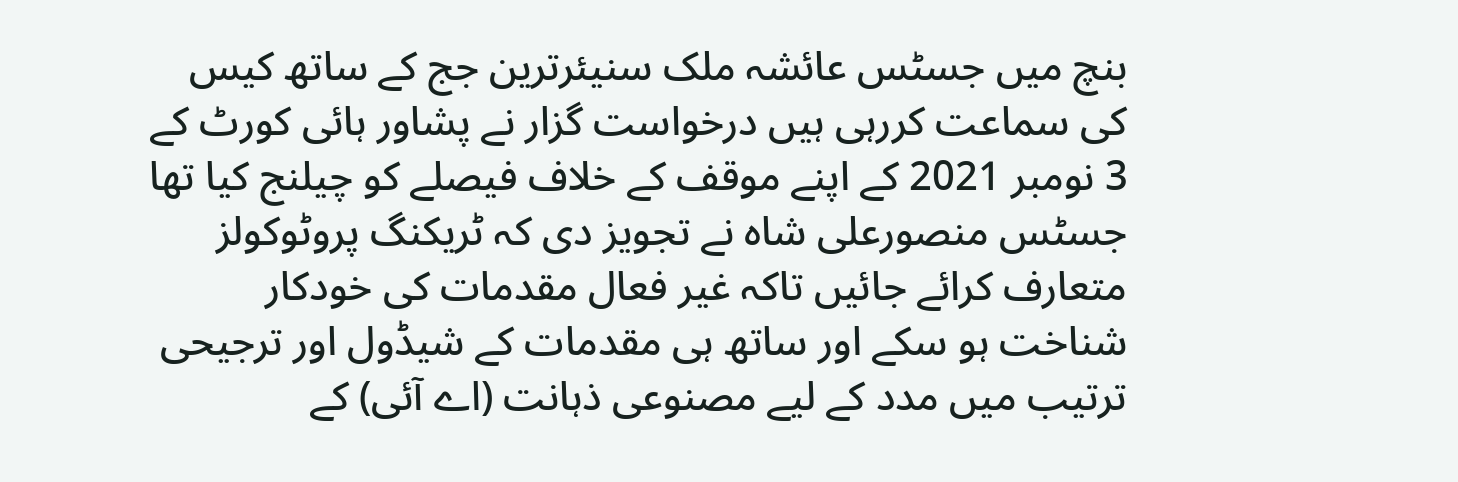بنچ میں جسٹس عائشہ ملک سنیئرترین جج کے ساتھ کیس کی سماعت کررہی ہیں درخواست گزار نے پشاور ہائی کورٹ کے 3 نومبر 2021 کے اپنے موقف کے خلاف فیصلے کو چیلنج کیا تھا جسٹس منصورعلی شاہ نے تجویز دی کہ ٹریکنگ پروٹوکولز متعارف کرائے جائیں تاکہ غیر فعال مقدمات کی خودکار شناخت ہو سکے اور ساتھ ہی مقدمات کے شیڈول اور ترجیحی ترتیب میں مدد کے لیے مصنوعی ذہانت (اے آئی) کے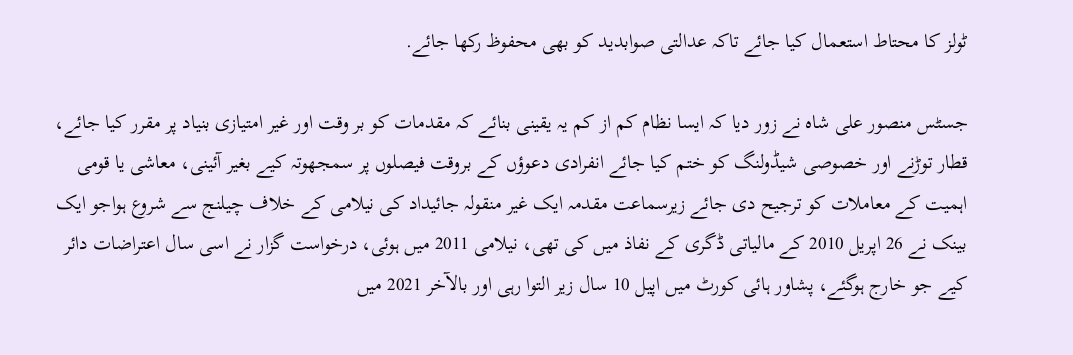ٹولز کا محتاط استعمال کیا جائے تاکہ عدالتی صوابدید کو بھی محفوظ رکھا جائے.

جسٹس منصور علی شاہ نے زور دیا کہ ایسا نظام کم از کم یہ یقینی بنائے کہ مقدمات کو بر وقت اور غیر امتیازی بنیاد پر مقرر کیا جائے، قطار توڑنے اور خصوصی شیڈولنگ کو ختم کیا جائے انفرادی دعوؤں کے بروقت فیصلوں پر سمجھوتہ کیے بغیر آئینی، معاشی یا قومی اہمیت کے معاملات کو ترجیح دی جائے زیرسماعت مقدمہ ایک غیر منقولہ جائیداد کی نیلامی کے خلاف چیلنج سے شروع ہواجو ایک بینک نے 26 اپریل 2010 کے مالیاتی ڈگری کے نفاذ میں کی تھی، نیلامی 2011 میں ہوئی، درخواست گزار نے اسی سال اعتراضات دائر کیے جو خارج ہوگئے، پشاور ہائی کورٹ میں اپیل 10 سال زیر التوا رہی اور بالآخر 2021 میں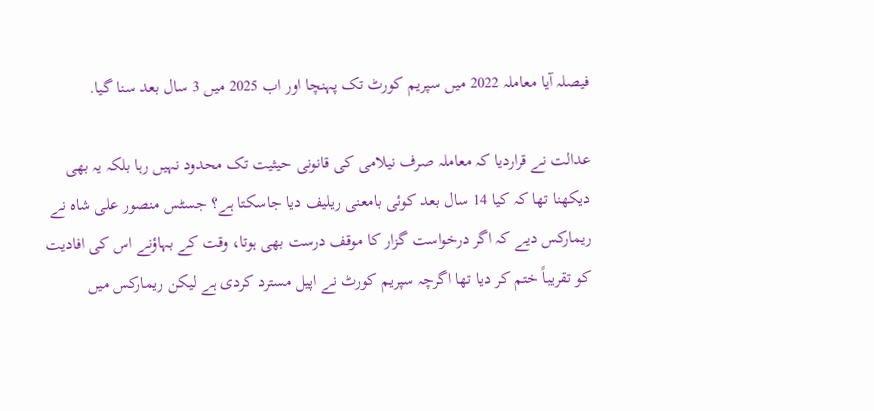فیصلہ آیا معاملہ 2022 میں سپریم کورٹ تک پہنچا اور اب 2025 میں 3 سال بعد سنا گیا.

عدالت نے قراردیا کہ معاملہ صرف نیلامی کی قانونی حیثیت تک محدود نہیں رہا بلکہ یہ بھی دیکھنا تھا کہ کیا 14 سال بعد کوئی بامعنی ریلیف دیا جاسکتا ہے؟ جسٹس منصور علی شاہ نے ریمارکس دیے کہ اگر درخواست گزار کا موقف درست بھی ہوتا، وقت کے بہاؤنے اس کی افادیت کو تقریباً ختم کر دیا تھا اگرچہ سپریم کورٹ نے اپیل مسترد کردی ہے لیکن ریمارکس میں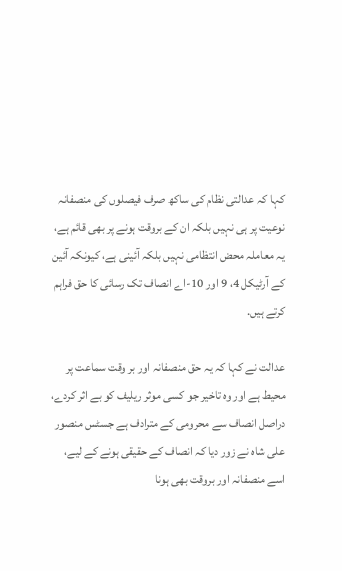کہا کہ عدالتی نظام کی ساکھ صرف فیصلوں کی منصفانہ نوعیت پر ہی نہیں بلکہ ان کے بروقت ہونے پر بھی قائم ہے، یہ معاملہ محض انتظامی نہیں بلکہ آئینی ہے، کیونکہ آئین کے آرٹیکل 4، 9 اور 10-اے انصاف تک رسائی کا حق فراہم کرتے ہیں.

عدالت نے کہا کہ یہ حق منصفانہ اور بر وقت سماعت پر محیط ہے اور وہ تاخیر جو کسی موثر ریلیف کو بے اثر کردے، دراصل انصاف سے محرومی کے مترادف ہے جسٹس منصور علی شاہ نے زور دیا کہ انصاف کے حقیقی ہونے کے لیے، اسے منصفانہ اور بروقت بھی ہونا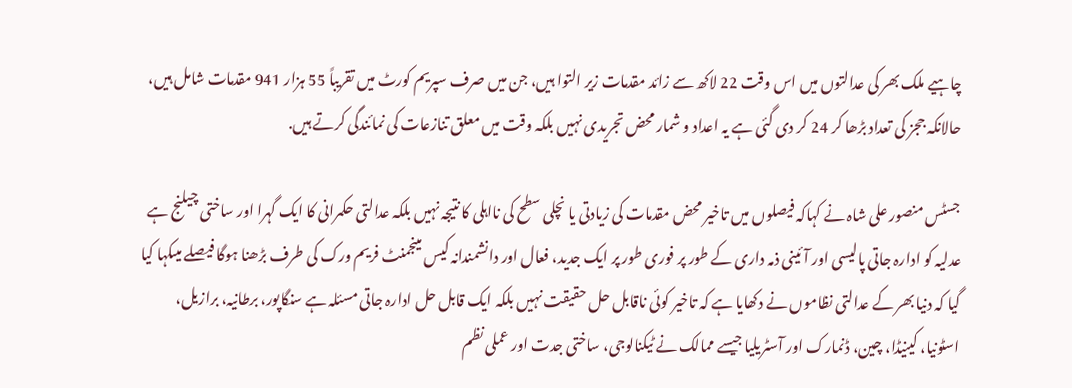چاہیے ملک بھر کی عدالتوں میں اس وقت 22 لاکھ سے زائد مقدمات زیر التوا ہیں، جن میں صرف سپریم کورٹ میں تقریباً 55 ہزار 941 مقدمات شامل ہیں، حالانکہ ججز کی تعداد بڑھا کر 24 کر دی گئی ہے یہ اعداد و شمار محض تجریدی نہیں بلکہ وقت میں معلق تنازعات کی نمائندگی کرتے ہیں.

جسٹس منصور علی شاہ نے کہاکہ فیصلوں میں تاخیر محض مقدمات کی زیادتی یا نچلی سطح کی نااہلی کا نتیجہ نہیں بلکہ عدالتی حکمرانی کا ایک گہرا اور ساختی چیلنج ہے عدلیہ کو ادارہ جاتی پالیسی اور آئینی ذمہ داری کے طور پر فوری طور پر ایک جدید، فعال اور دانشمندانہ کیس مینجمنٹ فریم ورک کی طرف بڑھنا ہوگا فیصلے میںکہا کیا گیا کہ دنیا بھر کے عدالتی نظاموں نے دکھایا ہے کہ تاخیر کوئی ناقابل حل حقیقت نہیں بلکہ ایک قابل حل ادارہ جاتی مسئلہ ہے سنگاپور، برطانیہ، برازیل، اسٹونیا، کینیڈا، چین، ڈنمارک اور آسٹریلیا جیسے ممالک نے ٹیکنالوجی، ساختی جدت اور عملی نظم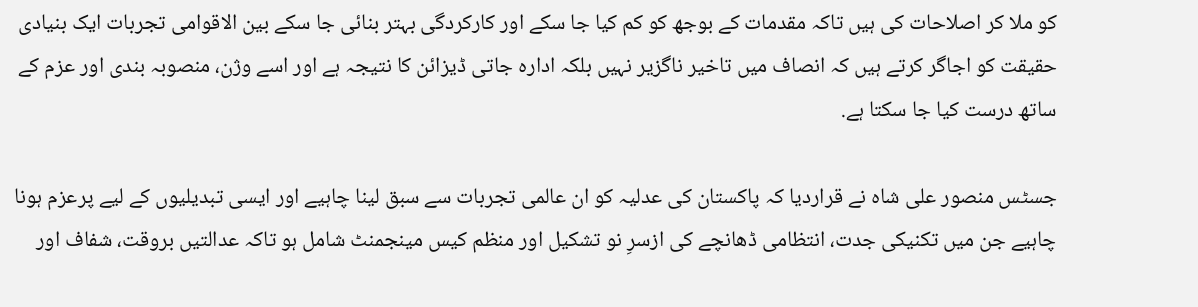کو ملا کر اصلاحات کی ہیں تاکہ مقدمات کے بوجھ کو کم کیا جا سکے اور کارکردگی بہتر بنائی جا سکے بین الاقوامی تجربات ایک بنیادی حقیقت کو اجاگر کرتے ہیں کہ انصاف میں تاخیر ناگزیر نہیں بلکہ ادارہ جاتی ڈیزائن کا نتیجہ ہے اور اسے وژن، منصوبہ بندی اور عزم کے ساتھ درست کیا جا سکتا ہے.

جسٹس منصور علی شاہ نے قراردیا کہ پاکستان کی عدلیہ کو ان عالمی تجربات سے سبق لینا چاہیے اور ایسی تبدیلیوں کے لیے پرعزم ہونا چاہیے جن میں تکنیکی جدت، انتظامی ڈھانچے کی ازسرِ نو تشکیل اور منظم کیس مینجمنٹ شامل ہو تاکہ عدالتیں بروقت، شفاف اور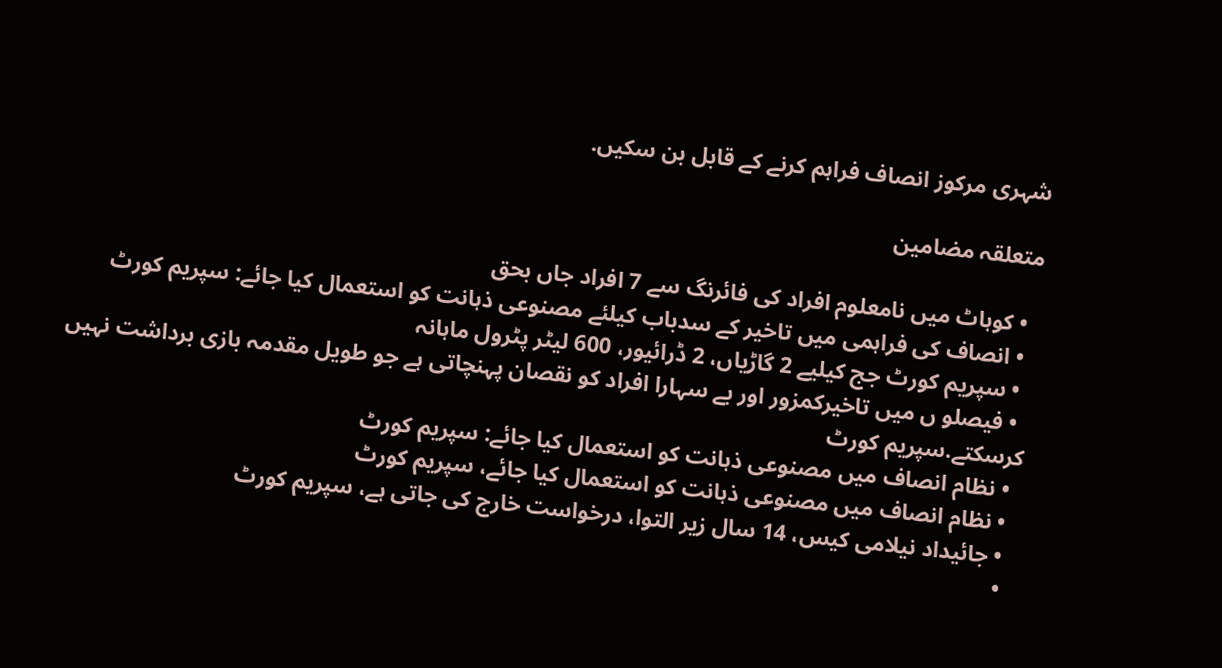شہری مرکوز انصاف فراہم کرنے کے قابل بن سکیں.

متعلقہ مضامین

  • کوہاٹ میں نامعلوم افراد کی فائرنگ سے 7 افراد جاں بحق
  • انصاف کی فراہمی میں تاخیر کے سدباب کیلئے مصنوعی ذہانت کو استعمال کیا جائے: سپریم کورٹ
  • سپریم کورٹ جج کیلیے 2 گاڑیاں، 2 ڈرائیور، 600 لیٹر پٹرول ماہانہ
  • فیصلو ں میں تاخیرکمزور اور بے سہارا افراد کو نقصان پہنچاتی ہے جو طویل مقدمہ بازی برداشت نہیں کرسکتے.سپریم کورٹ
  • نظام انصاف میں مصنوعی ذہانت کو استعمال کیا جائے: سپریم کورٹ
  • نظام انصاف میں مصنوعی ذہانت کو استعمال کیا جائے، سپریم کورٹ
  • جائیداد نیلامی کیس، 14 سال زیر التوا، درخواست خارج کی جاتی ہے، سپریم کورٹ
  •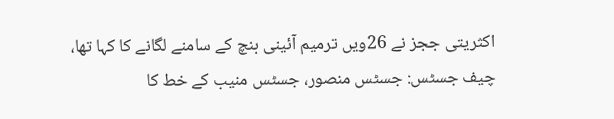اکثریتی ججز نے 26ویں ترمیم آئینی بنچ کے سامنے لگانے کا کہا تھا، چیف جسٹس: جسٹس منصور، جسٹس منیب کے خط کا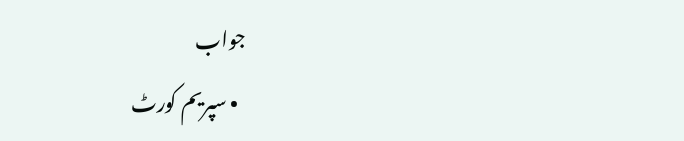جواب
  • سپریم کورٹ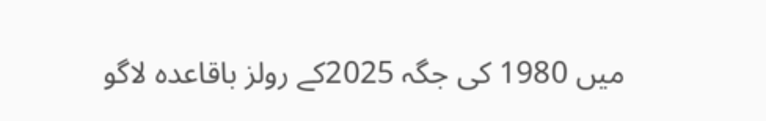میں 1980 کی جگہ 2025کے رولز باقاعدہ لاگو